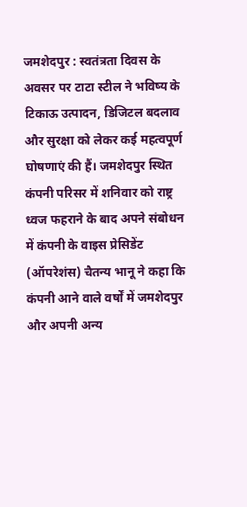जमशेदपुर : स्वतंत्रता दिवस के अवसर पर टाटा स्टील ने भविष्य के टिकाऊ उत्पादन, डिजिटल बदलाव और सुरक्षा को लेकर कई महत्वपूर्ण घोषणाएं की हैं। जमशेदपुर स्थित कंपनी परिसर में शनिवार को राष्ट्र ध्वज फहराने के बाद अपने संबोधन में कंपनी के वाइस प्रेसिडेंट (ऑपरेशंस) चैतन्य भानू ने कहा कि
कंपनी आने वाले वर्षों में जमशेदपुर और अपनी अन्य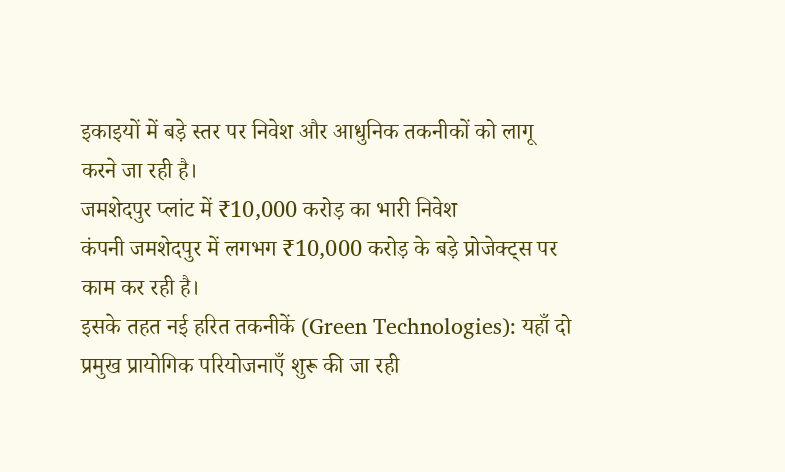इकाइयों में बड़े स्तर पर निवेश और आधुनिक तकनीकों को लागू करने जा रही है।
जमशेदपुर प्लांट में ₹10,000 करोड़ का भारी निवेश
कंपनी जमशेदपुर में लगभग ₹10,000 करोड़ के बड़े प्रोजेक्ट्स पर काम कर रही है।
इसके तहत नई हरित तकनीकें (Green Technologies): यहाँ दो प्रमुख प्रायोगिक परियोजनाएँ शुरू की जा रही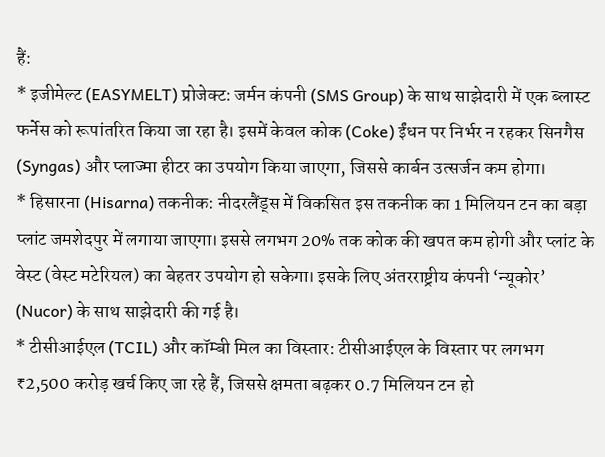हैं:
* इजीमेल्ट (EASYMELT) प्रोजेक्ट: जर्मन कंपनी (SMS Group) के साथ साझेदारी में एक ब्लास्ट फर्नेस को रूपांतरित किया जा रहा है। इसमें केवल कोक (Coke) ईंधन पर निर्भर न रहकर सिनगैस (Syngas) और प्लाज्मा हीटर का उपयोग किया जाएगा, जिससे कार्बन उत्सर्जन कम होगा।
* हिसारना (Hisarna) तकनीक: नीदरलैंड्स में विकसित इस तकनीक का 1 मिलियन टन का बड़ा प्लांट जमशेदपुर में लगाया जाएगा। इससे लगभग 20% तक कोक की खपत कम होगी और प्लांट के वेस्ट (वेस्ट मटेरियल) का बेहतर उपयोग हो सकेगा। इसके लिए अंतरराष्ट्रीय कंपनी ‘न्यूकोर’ (Nucor) के साथ साझेदारी की गई है।
* टीसीआईएल (TCIL) और कॉम्बी मिल का विस्तार: टीसीआईएल के विस्तार पर लगभग ₹2,500 करोड़ खर्च किए जा रहे हैं, जिससे क्षमता बढ़कर 0.7 मिलियन टन हो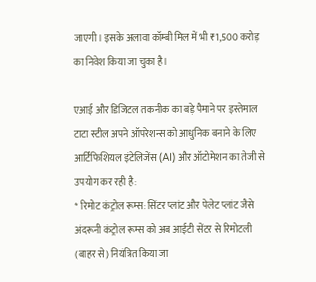जाएगी। इसके अलावा कॉम्बी मिल में भी ₹1,500 करोड़ का निवेश किया जा चुका है।

एआई और डिजिटल तकनीक का बड़े पैमाने पर इस्तेमाल
टाटा स्टील अपने ऑपरेशन्स को आधुनिक बनाने के लिए आर्टिफिशियल इंटेलिजेंस (AI) और ऑटोमेशन का तेजी से उपयोग कर रही है:
* रिमोट कंट्रोल रूम्स: सिंटर प्लांट और पेलेट प्लांट जैसे अंदरूनी कंट्रोल रूम्स को अब आईटी सेंटर से रिमोटली (बाहर से) नियंत्रित किया जा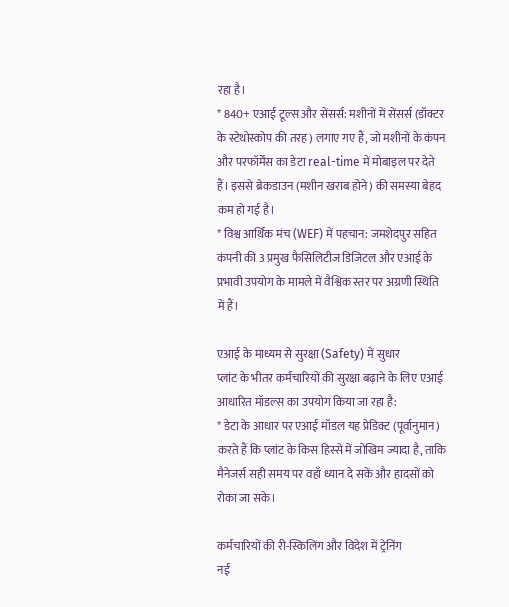रहा है।
* 840+ एआई टूल्स और सेंसर्स: मशीनों में सेंसर्स (डॉक्टर के स्टेथोस्कोप की तरह) लगाए गए हैं, जो मशीनों के कंपन और परफॉर्मेंस का डेटा real-time में मोबाइल पर देते हैं। इससे ब्रेकडाउन (मशीन खराब होने) की समस्या बेहद कम हो गई है।
* विश्व आर्थिक मंच (WEF) में पहचान: जमशेदपुर सहित कंपनी की 3 प्रमुख फैसिलिटीज डिजिटल और एआई के प्रभावी उपयोग के मामले में वैश्विक स्तर पर अग्रणी स्थिति में हैं।

एआई के माध्यम से सुरक्षा (Safety) में सुधार
प्लांट के भीतर कर्मचारियों की सुरक्षा बढ़ाने के लिए एआई आधारित मॉडल्स का उपयोग किया जा रहा है:
* डेटा के आधार पर एआई मॉडल यह प्रेडिक्ट (पूर्वानुमान) करते हैं कि प्लांट के किस हिस्से में जोखिम ज्यादा है, ताकि मैनेजर्स सही समय पर वहाँ ध्यान दे सकें और हादसों को रोका जा सके।

कर्मचारियों की री-स्किलिंग और विदेश में ट्रेनिंग
नई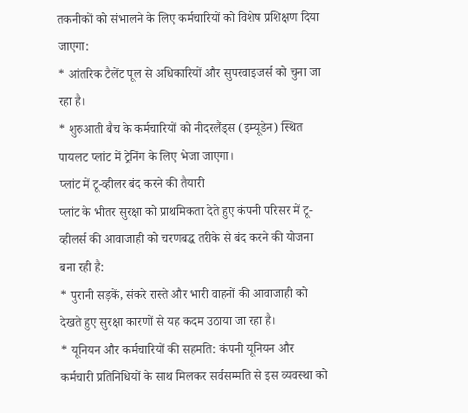तकनीकों को संभालने के लिए कर्मचारियों को विशेष प्रशिक्षण दिया जाएगा:
* आंतरिक टैलेंट पूल से अधिकारियों और सुपरवाइजर्स को चुना जा रहा है।
* शुरुआती बैच के कर्मचारियों को नीदरलैंड्स (इम्यूडेन) स्थित पायलट प्लांट में ट्रेनिंग के लिए भेजा जाएगा।
प्लांट में टू-व्हीलर बंद करने की तैयारी
प्लांट के भीतर सुरक्षा को प्राथमिकता देते हुए कंपनी परिसर में टू-व्हीलर्स की आवाजाही को चरणबद्ध तरीके से बंद करने की योजना बना रही है:
* पुरानी सड़कें, संकरे रास्ते और भारी वाहनों की आवाजाही को देखते हुए सुरक्षा कारणों से यह कदम उठाया जा रहा है।
* यूनियन और कर्मचारियों की सहमति: कंपनी यूनियन और कर्मचारी प्रतिनिधियों के साथ मिलकर सर्वसम्मति से इस व्यवस्था को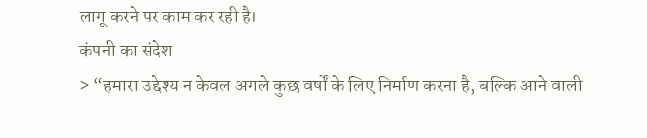लागू करने पर काम कर रही है।
कंपनी का संदेश
> “हमारा उद्देश्य न केवल अगले कुछ वर्षों के लिए निर्माण करना है, बल्कि आने वाली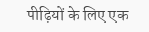पीढ़ियों के लिए एक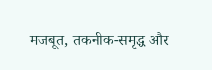मजबूत, तकनीक-समृद्ध और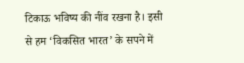टिकाऊ भविष्य की नींव रखना है। इसी से हम ‘विकसित भारत’ के सपने में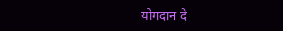योगदान दे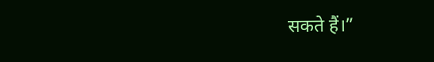सकते हैं।”